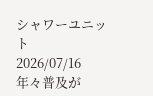シャワーユニット
2026/07/16
年々普及が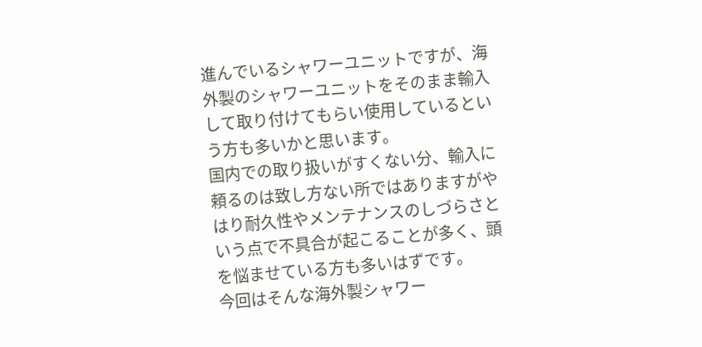進んでいるシャワーユニットですが、海外製のシャワーユニットをそのまま輸入して取り付けてもらい使用しているという方も多いかと思います。
国内での取り扱いがすくない分、輸入に頼るのは致し方ない所ではありますがやはり耐久性やメンテナンスのしづらさという点で不具合が起こることが多く、頭を悩ませている方も多いはずです。
今回はそんな海外製シャワー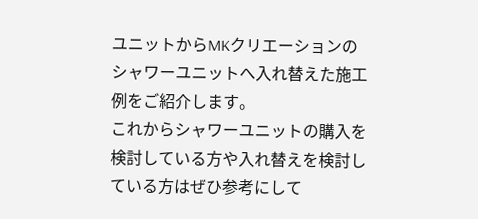ユニットからMKクリエーションのシャワーユニットへ入れ替えた施工例をご紹介します。
これからシャワーユニットの購入を検討している方や入れ替えを検討している方はぜひ参考にして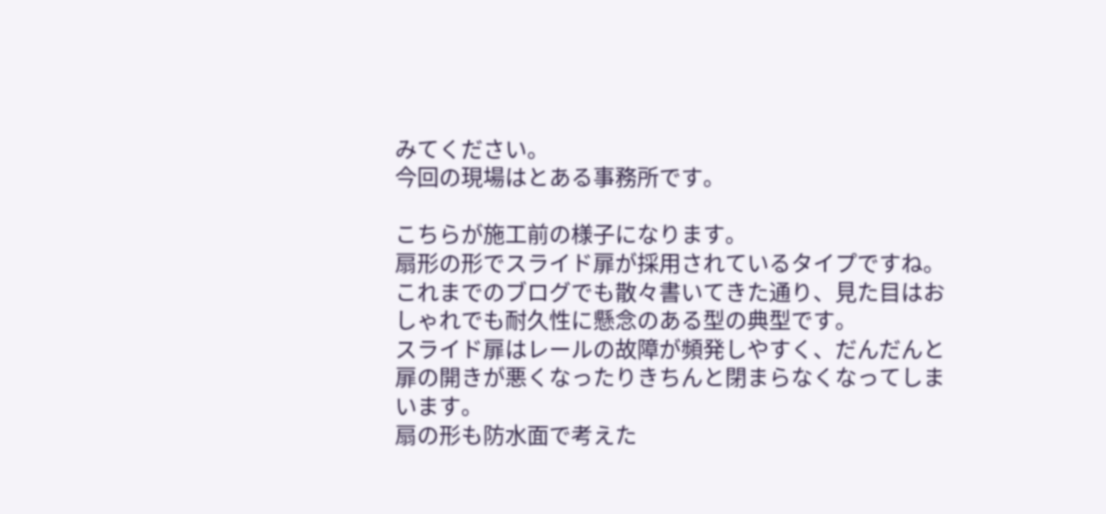みてください。
今回の現場はとある事務所です。

こちらが施工前の様子になります。
扇形の形でスライド扉が採用されているタイプですね。
これまでのブログでも散々書いてきた通り、見た目はおしゃれでも耐久性に懸念のある型の典型です。
スライド扉はレールの故障が頻発しやすく、だんだんと扉の開きが悪くなったりきちんと閉まらなくなってしまいます。
扇の形も防水面で考えた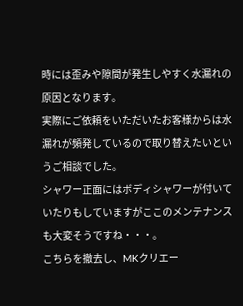時には歪みや隙間が発生しやすく水漏れの原因となります。
実際にご依頼をいただいたお客様からは水漏れが頻発しているので取り替えたいというご相談でした。
シャワー正面にはボディシャワーが付いていたりもしていますがここのメンテナンスも大変そうですね・・・。
こちらを撤去し、MKクリエー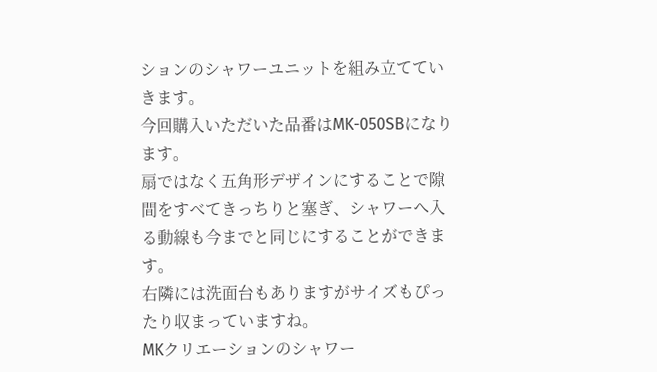ションのシャワーユニットを組み立てていきます。
今回購入いただいた品番はMK-050SBになります。
扇ではなく五角形デザインにすることで隙間をすべてきっちりと塞ぎ、シャワーへ入る動線も今までと同じにすることができます。
右隣には洗面台もありますがサイズもぴったり収まっていますね。
MKクリエーションのシャワー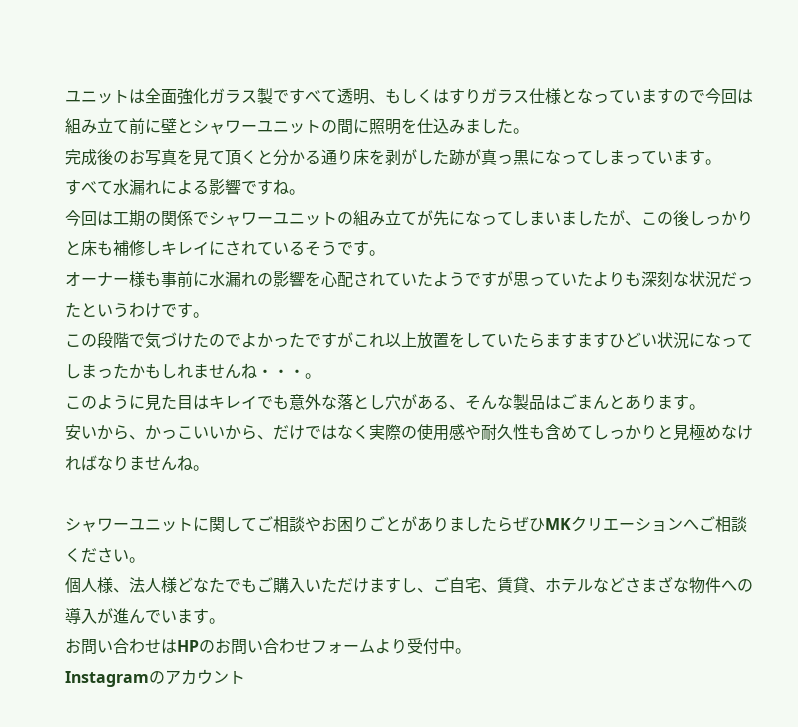ユニットは全面強化ガラス製ですべて透明、もしくはすりガラス仕様となっていますので今回は組み立て前に壁とシャワーユニットの間に照明を仕込みました。
完成後のお写真を見て頂くと分かる通り床を剥がした跡が真っ黒になってしまっています。
すべて水漏れによる影響ですね。
今回は工期の関係でシャワーユニットの組み立てが先になってしまいましたが、この後しっかりと床も補修しキレイにされているそうです。
オーナー様も事前に水漏れの影響を心配されていたようですが思っていたよりも深刻な状況だったというわけです。
この段階で気づけたのでよかったですがこれ以上放置をしていたらますますひどい状況になってしまったかもしれませんね・・・。
このように見た目はキレイでも意外な落とし穴がある、そんな製品はごまんとあります。
安いから、かっこいいから、だけではなく実際の使用感や耐久性も含めてしっかりと見極めなければなりませんね。

シャワーユニットに関してご相談やお困りごとがありましたらぜひMKクリエーションへご相談ください。
個人様、法人様どなたでもご購入いただけますし、ご自宅、賃貸、ホテルなどさまざな物件への導入が進んでいます。
お問い合わせはHPのお問い合わせフォームより受付中。
Instagramのアカウント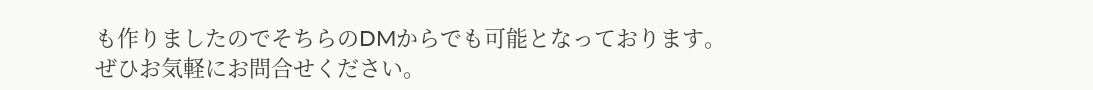も作りましたのでそちらのDMからでも可能となっております。
ぜひお気軽にお問合せください。